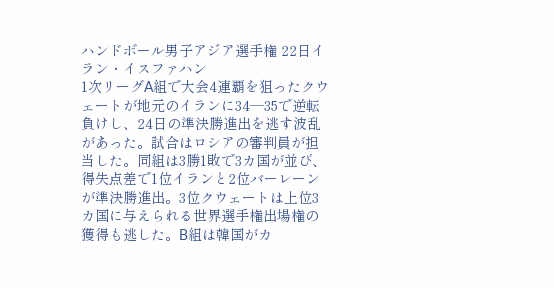ハンドボール男子アジア選手権 22日イラン・イスファハン
1次リーグA組で大会4連覇を狙ったクウェートが地元のイランに34―35で逆転負けし、24日の準決勝進出を逃す波乱があった。試合はロシアの審判員が担当した。同組は3勝1敗で3カ国が並び、得失点差で1位イランと2位バーレーンが準決勝進出。3位クウェートは上位3カ国に与えられる世界選手権出場権の獲得も逃した。B組は韓国がカ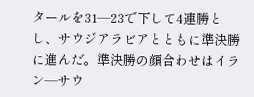タールを31―23で下して4連勝とし、サウジアラビアとともに準決勝に進んだ。準決勝の顔合わせはイラン―サウ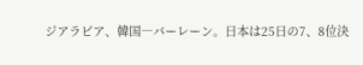ジアラビア、韓国―バーレーン。日本は25日の7、8位決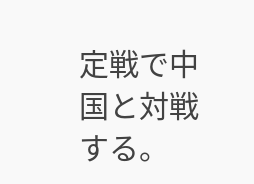定戦で中国と対戦する。